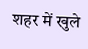शहर में खुले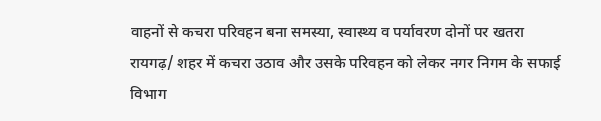वाहनों से कचरा परिवहन बना समस्या, स्वास्थ्य व पर्यावरण दोनों पर खतरा
रायगढ़/ शहर में कचरा उठाव और उसके परिवहन को लेकर नगर निगम के सफाई विभाग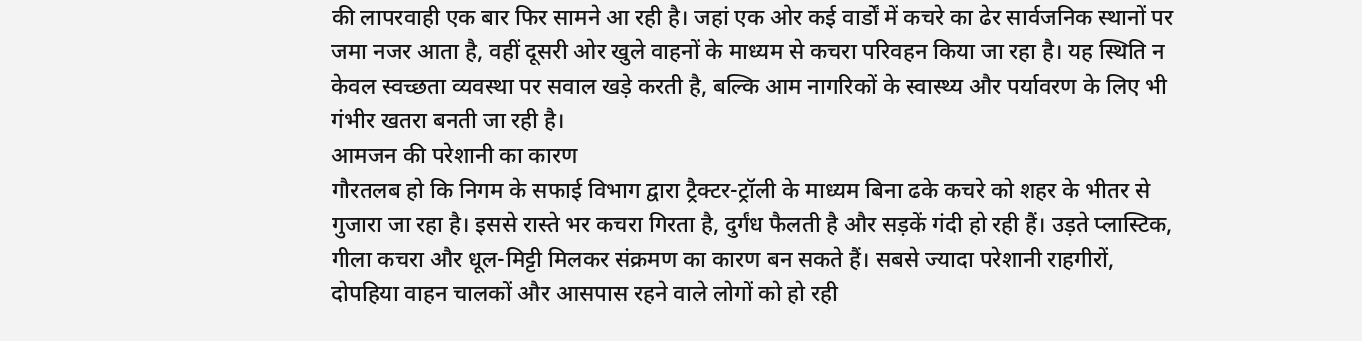की लापरवाही एक बार फिर सामने आ रही है। जहां एक ओर कई वार्डों में कचरे का ढेर सार्वजनिक स्थानों पर जमा नजर आता है, वहीं दूसरी ओर खुले वाहनों के माध्यम से कचरा परिवहन किया जा रहा है। यह स्थिति न केवल स्वच्छता व्यवस्था पर सवाल खड़े करती है, बल्कि आम नागरिकों के स्वास्थ्य और पर्यावरण के लिए भी गंभीर खतरा बनती जा रही है।
आमजन की परेशानी का कारण
गौरतलब हो कि निगम के सफाई विभाग द्वारा ट्रैक्टर-ट्रॉली के माध्यम बिना ढके कचरे को शहर के भीतर से गुजारा जा रहा है। इससे रास्ते भर कचरा गिरता है, दुर्गंध फैलती है और सड़कें गंदी हो रही हैं। उड़ते प्लास्टिक, गीला कचरा और धूल-मिट्टी मिलकर संक्रमण का कारण बन सकते हैं। सबसे ज्यादा परेशानी राहगीरों, दोपहिया वाहन चालकों और आसपास रहने वाले लोगों को हो रही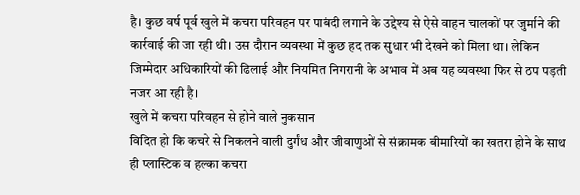है। कुछ वर्ष पूर्व खुले में कचरा परिवहन पर पाबंदी लगाने के उद्देश्य से ऐसे वाहन चालकों पर जुर्माने की कार्रवाई की जा रही थी। उस दौरान व्यवस्था में कुछ हद तक सुधार भी देखने को मिला था। लेकिन जिम्मेदार अधिकारियों की ढिलाई और नियमित निगरानी के अभाव में अब यह व्यवस्था फिर से ठप पड़ती नजर आ रही है।
खुले में कचरा परिवहन से होने वाले नुकसान
विदित हो कि कचरे से निकलने वाली दुर्गंध और जीवाणुओं से संक्रामक बीमारियों का खतरा होने के साथ ही प्लास्टिक व हल्का कचरा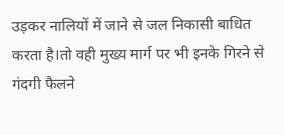उड़कर नालियों में जाने से जल निकासी बाधित करता है।तो वही मुख्य मार्ग पर भी इनके गिरने से गंदगी फैलने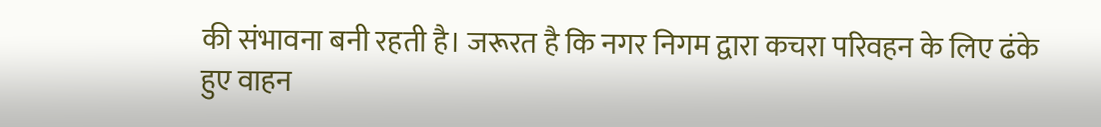की संभावना बनी रहती है। जरूरत है कि नगर निगम द्वारा कचरा परिवहन के लिए ढंके हुए वाहन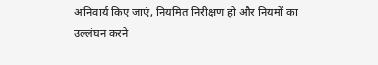अनिवार्य किए जाएं, नियमित निरीक्षण हो और नियमों का उल्लंघन करने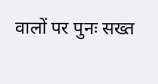वालों पर पुनः सख्त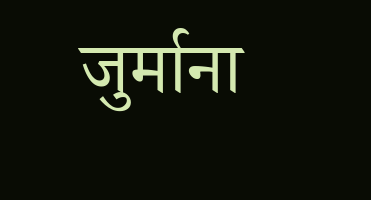जुर्माना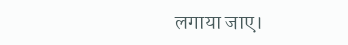लगाया जाए।